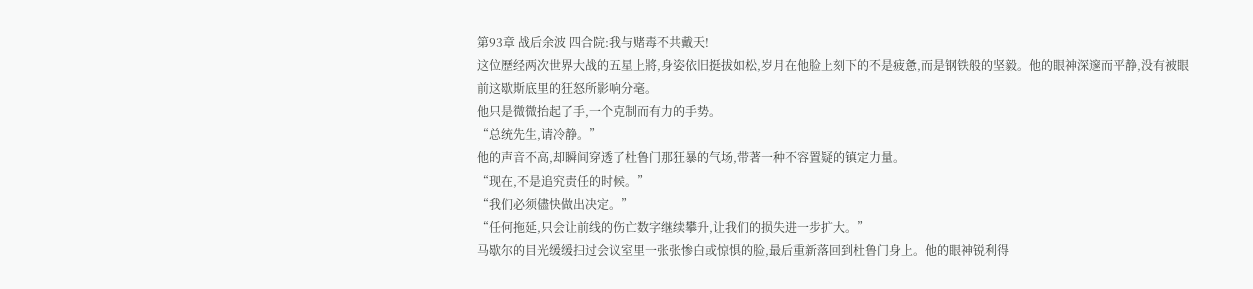第93章 战后余波 四合院:我与赌毒不共戴天!
这位歷经两次世界大战的五星上將,身姿依旧挺拔如松,岁月在他脸上刻下的不是疲惫,而是钢铁般的坚毅。他的眼神深邃而平静,没有被眼前这歇斯底里的狂怒所影响分毫。
他只是微微抬起了手,一个克制而有力的手势。
“总统先生,请冷静。”
他的声音不高,却瞬间穿透了杜鲁门那狂暴的气场,带著一种不容置疑的镇定力量。
“现在,不是追究责任的时候。”
“我们必须儘快做出决定。”
“任何拖延,只会让前线的伤亡数字继续攀升,让我们的损失进一步扩大。”
马歇尔的目光缓缓扫过会议室里一张张惨白或惊惧的脸,最后重新落回到杜鲁门身上。他的眼神锐利得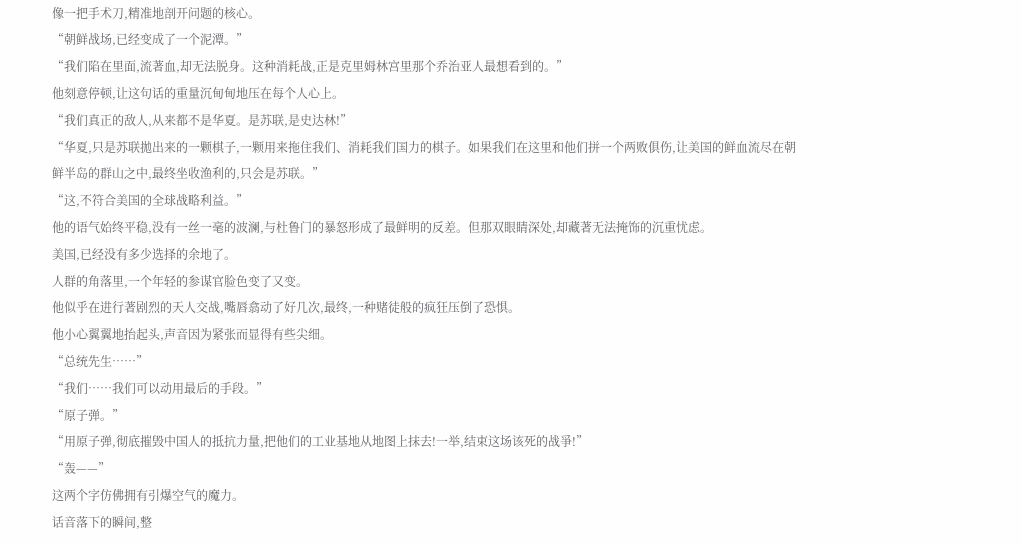像一把手术刀,精准地剖开问题的核心。
“朝鲜战场,已经变成了一个泥潭。”
“我们陷在里面,流著血,却无法脱身。这种消耗战,正是克里姆林宫里那个乔治亚人最想看到的。”
他刻意停顿,让这句话的重量沉甸甸地压在每个人心上。
“我们真正的敌人,从来都不是华夏。是苏联,是史达林!”
“华夏,只是苏联拋出来的一颗棋子,一颗用来拖住我们、消耗我们国力的棋子。如果我们在这里和他们拼一个两败俱伤,让美国的鲜血流尽在朝鲜半岛的群山之中,最终坐收渔利的,只会是苏联。”
“这,不符合美国的全球战略利益。”
他的语气始终平稳,没有一丝一毫的波澜,与杜鲁门的暴怒形成了最鲜明的反差。但那双眼睛深处,却藏著无法掩饰的沉重忧虑。
美国,已经没有多少选择的余地了。
人群的角落里,一个年轻的参谋官脸色变了又变。
他似乎在进行著剧烈的天人交战,嘴唇翕动了好几次,最终,一种赌徒般的疯狂压倒了恐惧。
他小心翼翼地抬起头,声音因为紧张而显得有些尖细。
“总统先生……”
“我们……我们可以动用最后的手段。”
“原子弹。”
“用原子弹,彻底摧毁中国人的抵抗力量,把他们的工业基地从地图上抹去!一举,结束这场该死的战爭!”
“轰——”
这两个字仿佛拥有引爆空气的魔力。
话音落下的瞬间,整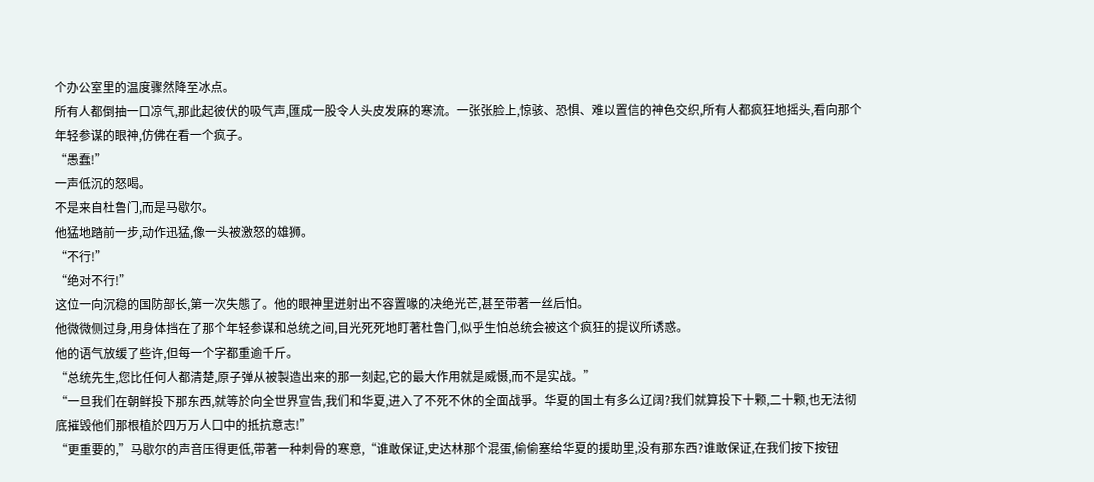个办公室里的温度骤然降至冰点。
所有人都倒抽一口凉气,那此起彼伏的吸气声,匯成一股令人头皮发麻的寒流。一张张脸上,惊骇、恐惧、难以置信的神色交织,所有人都疯狂地摇头,看向那个年轻参谋的眼神,仿佛在看一个疯子。
“愚蠢!”
一声低沉的怒喝。
不是来自杜鲁门,而是马歇尔。
他猛地踏前一步,动作迅猛,像一头被激怒的雄狮。
“不行!”
“绝对不行!”
这位一向沉稳的国防部长,第一次失態了。他的眼神里迸射出不容置喙的决绝光芒,甚至带著一丝后怕。
他微微侧过身,用身体挡在了那个年轻参谋和总统之间,目光死死地盯著杜鲁门,似乎生怕总统会被这个疯狂的提议所诱惑。
他的语气放缓了些许,但每一个字都重逾千斤。
“总统先生,您比任何人都清楚,原子弹从被製造出来的那一刻起,它的最大作用就是威慑,而不是实战。”
“一旦我们在朝鲜投下那东西,就等於向全世界宣告,我们和华夏,进入了不死不休的全面战爭。华夏的国土有多么辽阔?我们就算投下十颗,二十颗,也无法彻底摧毁他们那根植於四万万人口中的抵抗意志!”
“更重要的,”马歇尔的声音压得更低,带著一种刺骨的寒意,“谁敢保证,史达林那个混蛋,偷偷塞给华夏的援助里,没有那东西?谁敢保证,在我们按下按钮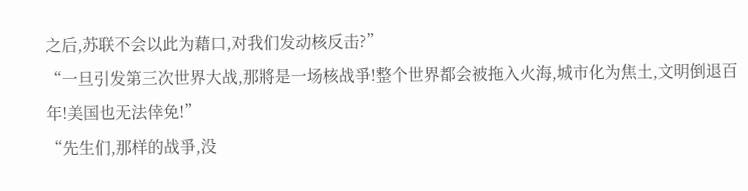之后,苏联不会以此为藉口,对我们发动核反击?”
“一旦引发第三次世界大战,那將是一场核战爭!整个世界都会被拖入火海,城市化为焦土,文明倒退百年!美国也无法倖免!”
“先生们,那样的战爭,没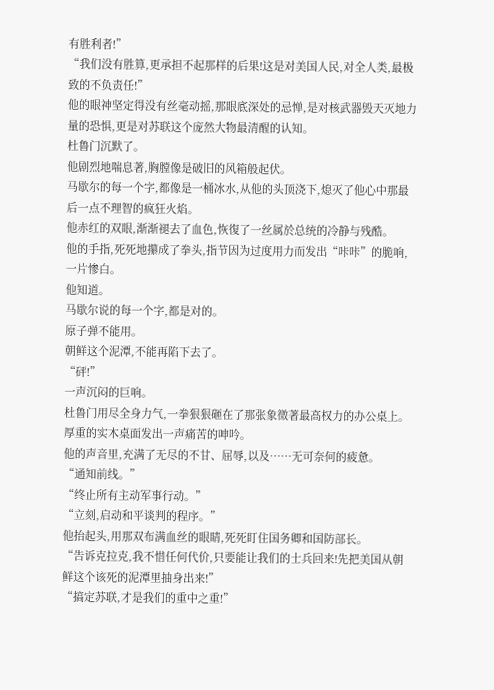有胜利者!”
“我们没有胜算,更承担不起那样的后果!这是对美国人民,对全人类,最极致的不负责任!”
他的眼神坚定得没有丝毫动摇,那眼底深处的忌惮,是对核武器毁天灭地力量的恐惧,更是对苏联这个庞然大物最清醒的认知。
杜鲁门沉默了。
他剧烈地喘息著,胸膛像是破旧的风箱般起伏。
马歇尔的每一个字,都像是一桶冰水,从他的头顶浇下,熄灭了他心中那最后一点不理智的疯狂火焰。
他赤红的双眼,渐渐褪去了血色,恢復了一丝属於总统的冷静与残酷。
他的手指,死死地攥成了拳头,指节因为过度用力而发出“咔咔”的脆响,一片惨白。
他知道。
马歇尔说的每一个字,都是对的。
原子弹不能用。
朝鲜这个泥潭,不能再陷下去了。
“砰!”
一声沉闷的巨响。
杜鲁门用尽全身力气,一拳狠狠砸在了那张象徵著最高权力的办公桌上。
厚重的实木桌面发出一声痛苦的呻吟。
他的声音里,充满了无尽的不甘、屈辱,以及……无可奈何的疲惫。
“通知前线。”
“终止所有主动军事行动。”
“立刻,启动和平谈判的程序。”
他抬起头,用那双布满血丝的眼睛,死死盯住国务卿和国防部长。
“告诉克拉克,我不惜任何代价,只要能让我们的士兵回来!先把美国从朝鲜这个该死的泥潭里抽身出来!”
“搞定苏联,才是我们的重中之重!”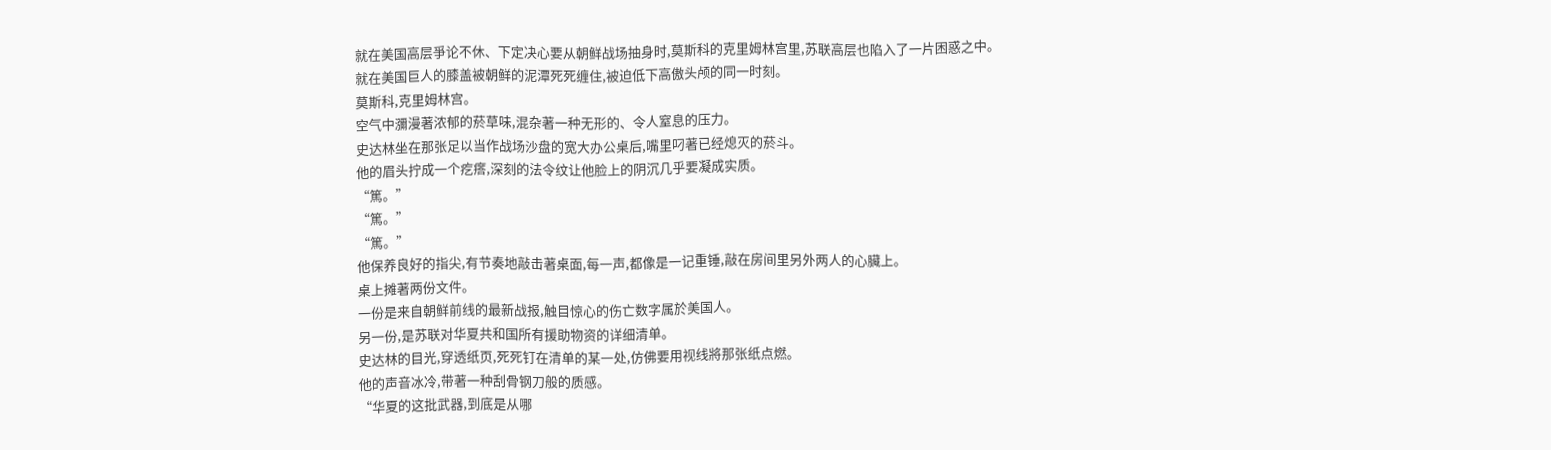就在美国高层爭论不休、下定决心要从朝鲜战场抽身时,莫斯科的克里姆林宫里,苏联高层也陷入了一片困惑之中。
就在美国巨人的膝盖被朝鲜的泥潭死死缠住,被迫低下高傲头颅的同一时刻。
莫斯科,克里姆林宫。
空气中瀰漫著浓郁的菸草味,混杂著一种无形的、令人窒息的压力。
史达林坐在那张足以当作战场沙盘的宽大办公桌后,嘴里叼著已经熄灭的菸斗。
他的眉头拧成一个疙瘩,深刻的法令纹让他脸上的阴沉几乎要凝成实质。
“篤。”
“篤。”
“篤。”
他保养良好的指尖,有节奏地敲击著桌面,每一声,都像是一记重锤,敲在房间里另外两人的心臟上。
桌上摊著两份文件。
一份是来自朝鲜前线的最新战报,触目惊心的伤亡数字属於美国人。
另一份,是苏联对华夏共和国所有援助物资的详细清单。
史达林的目光,穿透纸页,死死钉在清单的某一处,仿佛要用视线將那张纸点燃。
他的声音冰冷,带著一种刮骨钢刀般的质感。
“华夏的这批武器,到底是从哪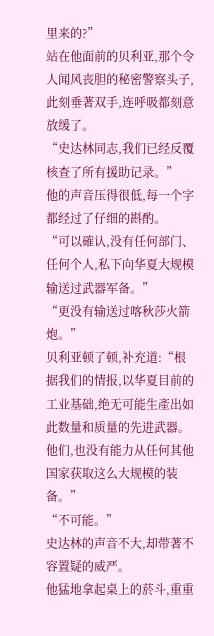里来的?”
站在他面前的贝利亚,那个令人闻风丧胆的秘密警察头子,此刻垂著双手,连呼吸都刻意放缓了。
“史达林同志,我们已经反覆核查了所有援助记录。”
他的声音压得很低,每一个字都经过了仔细的斟酌。
“可以確认,没有任何部门、任何个人,私下向华夏大规模输送过武器军备。”
“更没有输送过喀秋莎火箭炮。”
贝利亚顿了顿,补充道:“根据我们的情报,以华夏目前的工业基础,绝无可能生產出如此数量和质量的先进武器。他们,也没有能力从任何其他国家获取这么大规模的装备。”
“不可能。”
史达林的声音不大,却带著不容置疑的威严。
他猛地拿起桌上的菸斗,重重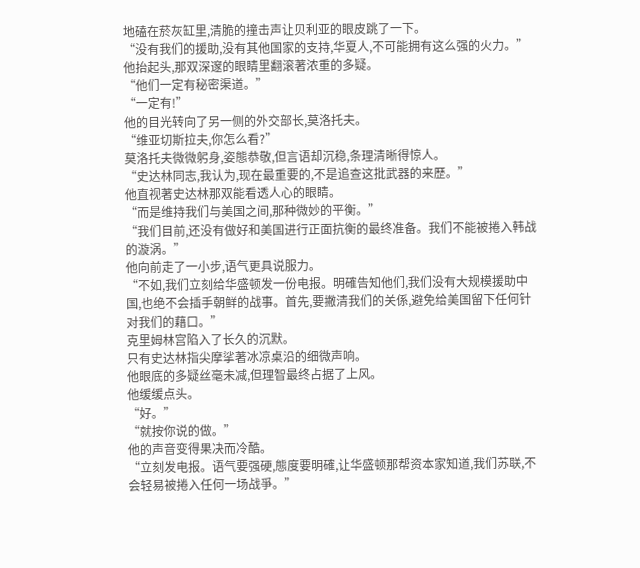地磕在菸灰缸里,清脆的撞击声让贝利亚的眼皮跳了一下。
“没有我们的援助,没有其他国家的支持,华夏人,不可能拥有这么强的火力。”
他抬起头,那双深邃的眼睛里翻滚著浓重的多疑。
“他们一定有秘密渠道。”
“一定有!”
他的目光转向了另一侧的外交部长,莫洛托夫。
“维亚切斯拉夫,你怎么看?”
莫洛托夫微微躬身,姿態恭敬,但言语却沉稳,条理清晰得惊人。
“史达林同志,我认为,现在最重要的,不是追查这批武器的来歷。”
他直视著史达林那双能看透人心的眼睛。
“而是维持我们与美国之间,那种微妙的平衡。”
“我们目前,还没有做好和美国进行正面抗衡的最终准备。我们不能被捲入韩战的漩涡。”
他向前走了一小步,语气更具说服力。
“不如,我们立刻给华盛顿发一份电报。明確告知他们,我们没有大规模援助中国,也绝不会插手朝鲜的战事。首先,要撇清我们的关係,避免给美国留下任何针对我们的藉口。”
克里姆林宫陷入了长久的沉默。
只有史达林指尖摩挲著冰凉桌沿的细微声响。
他眼底的多疑丝毫未减,但理智最终占据了上风。
他缓缓点头。
“好。”
“就按你说的做。”
他的声音变得果决而冷酷。
“立刻发电报。语气要强硬,態度要明確,让华盛顿那帮资本家知道,我们苏联,不会轻易被捲入任何一场战爭。”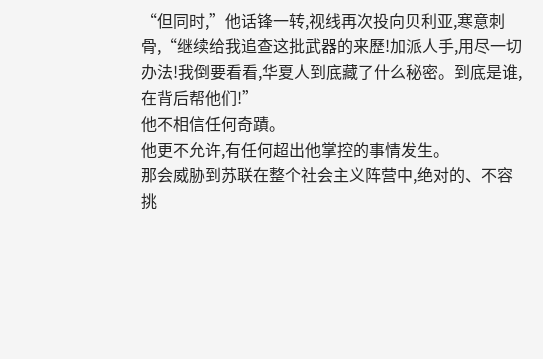“但同时,”他话锋一转,视线再次投向贝利亚,寒意刺骨,“继续给我追查这批武器的来歷!加派人手,用尽一切办法!我倒要看看,华夏人到底藏了什么秘密。到底是谁,在背后帮他们!”
他不相信任何奇蹟。
他更不允许,有任何超出他掌控的事情发生。
那会威胁到苏联在整个社会主义阵营中,绝对的、不容挑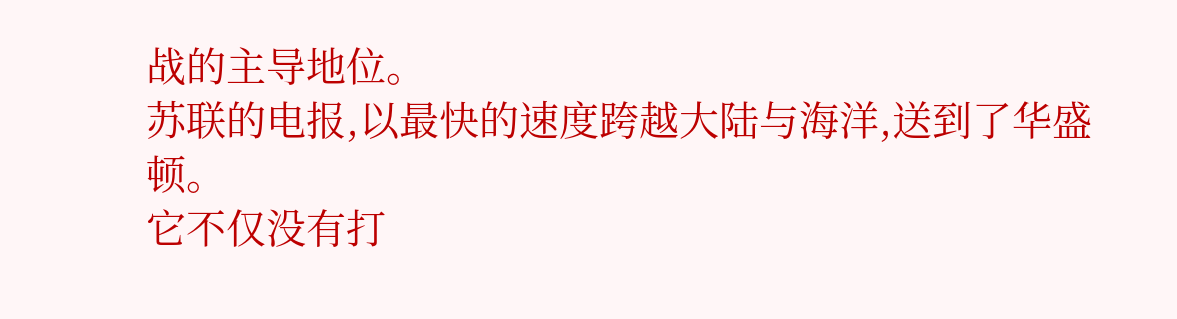战的主导地位。
苏联的电报,以最快的速度跨越大陆与海洋,送到了华盛顿。
它不仅没有打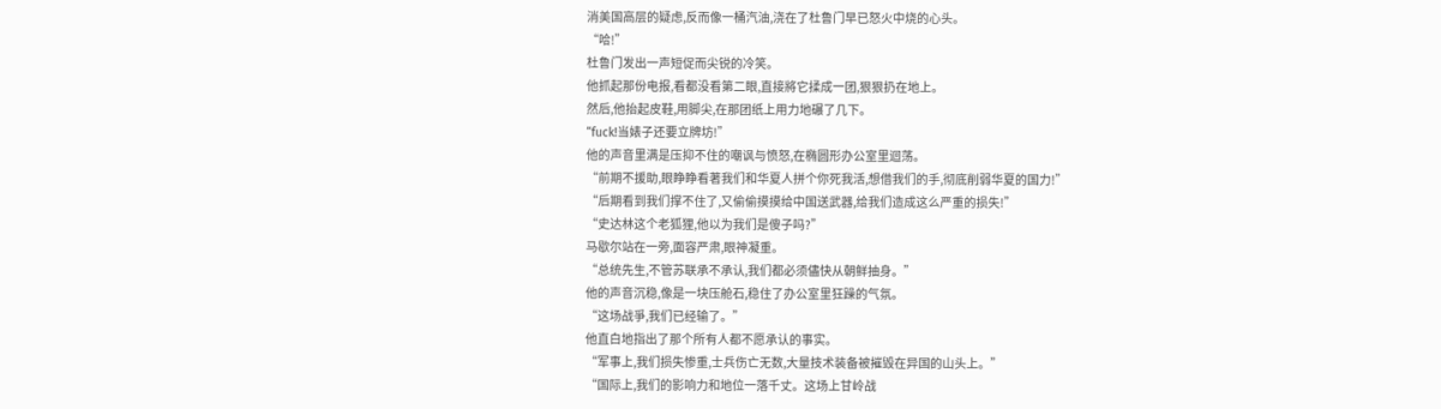消美国高层的疑虑,反而像一桶汽油,浇在了杜鲁门早已怒火中烧的心头。
“哈!”
杜鲁门发出一声短促而尖锐的冷笑。
他抓起那份电报,看都没看第二眼,直接將它揉成一团,狠狠扔在地上。
然后,他抬起皮鞋,用脚尖,在那团纸上用力地碾了几下。
“fuck!当婊子还要立牌坊!”
他的声音里满是压抑不住的嘲讽与愤怒,在椭圆形办公室里迴荡。
“前期不援助,眼睁睁看著我们和华夏人拼个你死我活,想借我们的手,彻底削弱华夏的国力!”
“后期看到我们撑不住了,又偷偷摸摸给中国送武器,给我们造成这么严重的损失!”
“史达林这个老狐狸,他以为我们是傻子吗?”
马歇尔站在一旁,面容严肃,眼神凝重。
“总统先生,不管苏联承不承认,我们都必须儘快从朝鲜抽身。”
他的声音沉稳,像是一块压舱石,稳住了办公室里狂躁的气氛。
“这场战爭,我们已经输了。”
他直白地指出了那个所有人都不愿承认的事实。
“军事上,我们损失惨重,士兵伤亡无数,大量技术装备被摧毁在异国的山头上。”
“国际上,我们的影响力和地位一落千丈。这场上甘岭战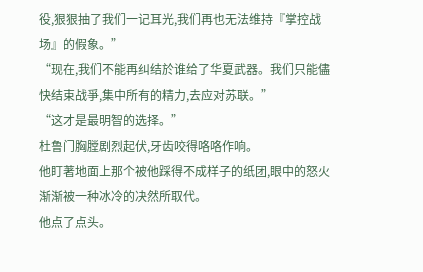役,狠狠抽了我们一记耳光,我们再也无法维持『掌控战场』的假象。”
“现在,我们不能再纠结於谁给了华夏武器。我们只能儘快结束战爭,集中所有的精力,去应对苏联。”
“这才是最明智的选择。”
杜鲁门胸膛剧烈起伏,牙齿咬得咯咯作响。
他盯著地面上那个被他踩得不成样子的纸团,眼中的怒火渐渐被一种冰冷的决然所取代。
他点了点头。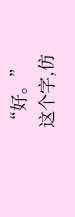“好。”
这个字,仿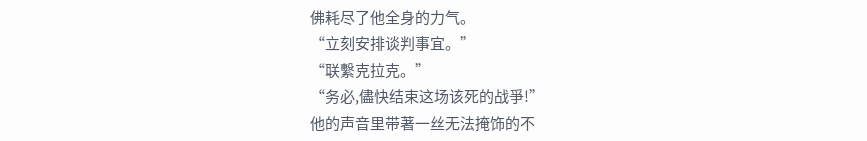佛耗尽了他全身的力气。
“立刻安排谈判事宜。”
“联繫克拉克。”
“务必,儘快结束这场该死的战爭!”
他的声音里带著一丝无法掩饰的不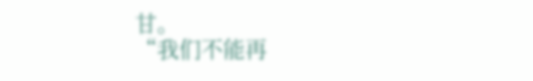甘。
“我们不能再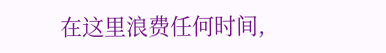在这里浪费任何时间,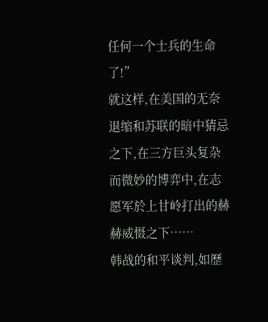任何一个士兵的生命了!”
就这样,在美国的无奈退缩和苏联的暗中猜忌之下,在三方巨头复杂而微妙的博弈中,在志愿军於上甘岭打出的赫赫威慑之下……
韩战的和平谈判,如歷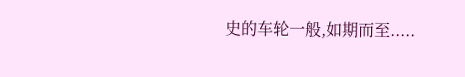史的车轮一般,如期而至.....